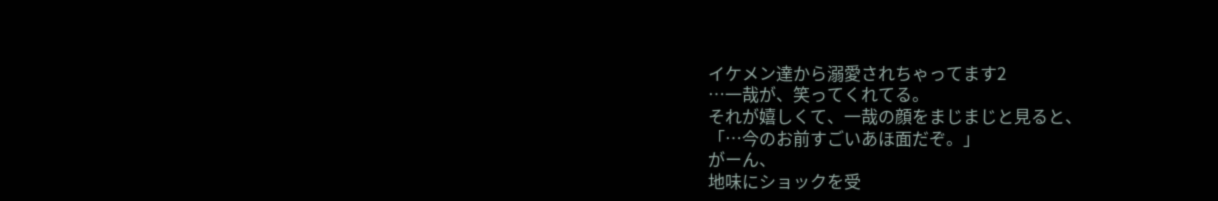イケメン達から溺愛されちゃってます2
…一哉が、笑ってくれてる。
それが嬉しくて、一哉の顔をまじまじと見ると、
「…今のお前すごいあほ面だぞ。」
がーん、
地味にショックを受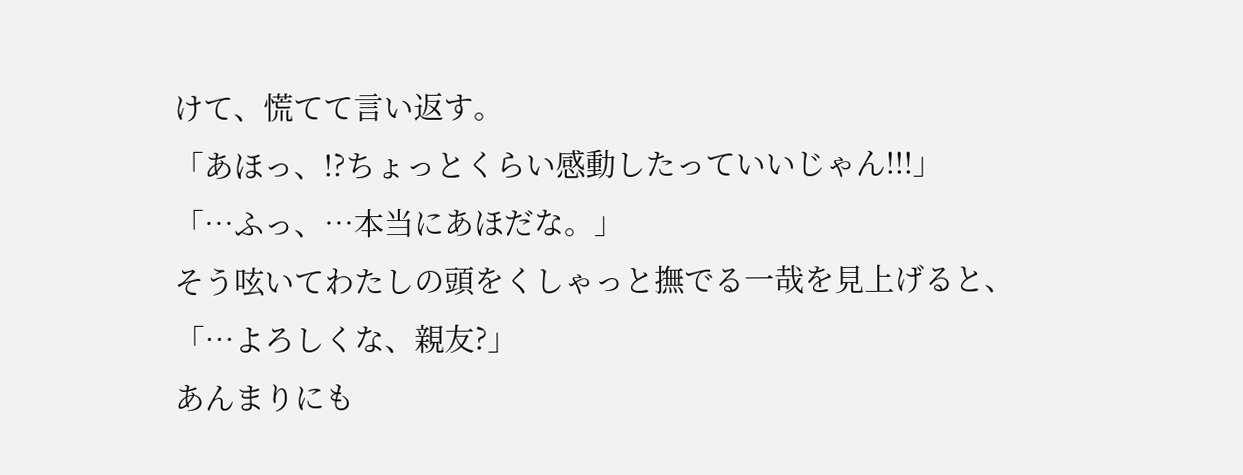けて、慌てて言い返す。
「あほっ、!?ちょっとくらい感動したっていいじゃん!!!」
「…ふっ、…本当にあほだな。」
そう呟いてわたしの頭をくしゃっと撫でる一哉を見上げると、
「…よろしくな、親友?」
あんまりにも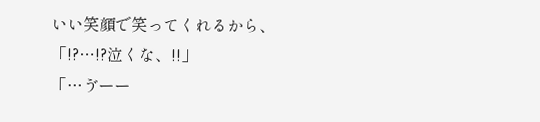いい笑顔で笑ってくれるから、
「!?…!?泣くな、!!」
「…ゔーー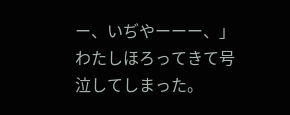ー、いぢやーーー、」
わたしほろってきて号泣してしまった。